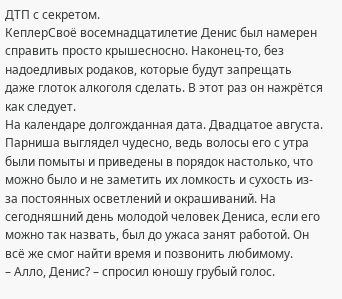ДТП с секретом.
КеплерСвоё восемнадцатилетие Денис был намерен справить просто крышесносно. Наконец-то, без надоедливых родаков, которые будут запрещать даже глоток алкоголя сделать. В этот раз он нажрётся как следует.
На календаре долгожданная дата. Двадцатое августа. Парниша выглядел чудесно, ведь волосы его с утра были помыты и приведены в порядок настолько, что можно было и не заметить их ломкость и сухость из-за постоянных осветлений и окрашиваний. На сегодняшний день молодой человек Дениса, если его можно так назвать, был до ужаса занят работой. Он всё же смог найти время и позвонить любимому.
– Алло, Денис? – спросил юношу грубый голос.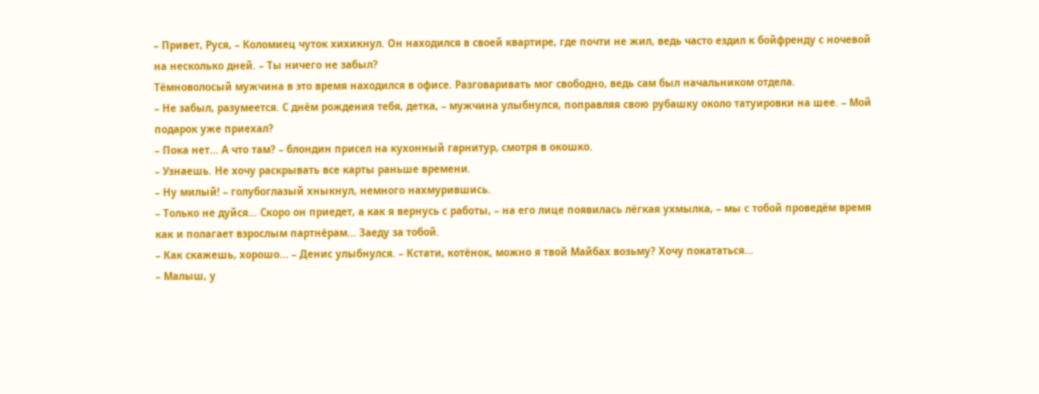– Привет, Руся, – Коломиец чуток хихикнул. Он находился в своей квартире, где почти не жил, ведь часто ездил к бойфренду с ночевой на несколько дней. – Ты ничего не забыл?
Тёмноволосый мужчина в это время находился в офисе. Разговаривать мог свободно, ведь сам был начальником отдела.
– Не забыл, разумеется. С днём рождения тебя, детка, – мужчина улыбнулся, поправляя свою рубашку около татуировки на шее. – Мой подарок уже приехал?
– Пока нет... А что там? – блондин присел на кухонный гарнитур, смотря в окошко.
– Узнаешь. Не хочу раскрывать все карты раньше времени.
– Ну милый! – голубоглазый хныкнул, немного нахмурившись.
– Только не дуйся... Скоро он приедет, а как я вернусь с работы, – на его лице появилась лёгкая ухмылка, – мы с тобой проведём время как и полагает взрослым партнёрам... Заеду за тобой.
– Как скажешь, хорошо... – Денис улыбнулся. – Кстати, котёнок, можно я твой Майбах возьму? Хочу покататься...
– Малыш, у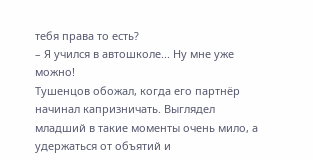тебя права то есть?
– Я учился в автошколе... Ну мне уже можно!
Тушенцов обожал, когда его партнёр начинал капризничать. Выглядел младший в такие моменты очень мило, а удержаться от объятий и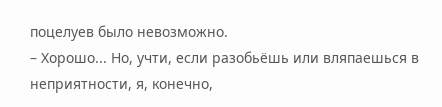поцелуев было невозможно.
– Хорошо... Но, учти, если разобьёшь или вляпаешься в неприятности, я, конечно,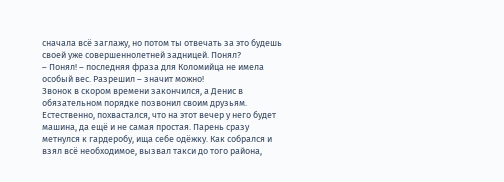сначала всё заглажу, но потом ты отвечать за это будешь своей уже совершеннолетней задницей. Понял?
– Понял! – последняя фраза для Коломийца не имела особый вес. Разрешил – значит можно!
Звонок в скором времени закончился, а Денис в обязательном порядке позвонил своим друзьям. Естественно, похвастался, что на этот вечер у него будет машина, да ещё и не самая простая. Парень сразу метнулся к гардеробу, ища себе одёжку. Как собрался и взял всё необходимое, вызвал такси до того района,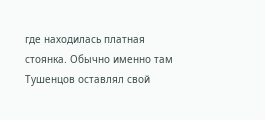где находилась платная стоянка. Обычно именно там Тушенцов оставлял свой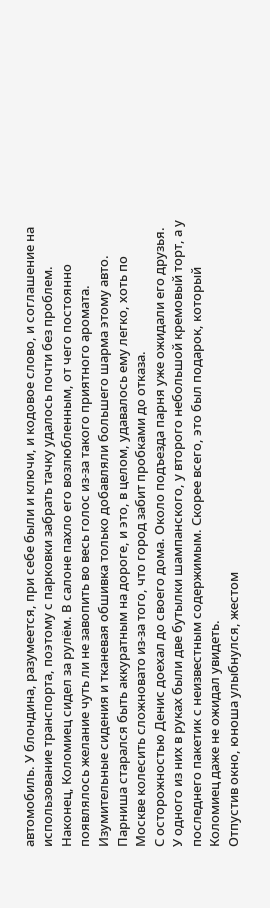автомобиль. У блондина, разумеется, при себе были и ключи, и кодовое слово, и соглашение на использование транспорта, поэтому с парковки забрать тачку удалось почти без проблем.
Наконец, Коломиец сидел за рулём. В салоне пахло его возлюбленным, от чего постоянно появлялось желание чуть ли не завопить во весь голос из-за такого приятного аромата. Изумительные сидения и тканевая обшивка только добавляли большего шарма этому авто. Парниша старался быть аккуратным на дороге, и это, в целом, удавалось ему легко, хоть по Москве колесить сложновато из-за того, что город забит пробками до отказа.
С осторожностью Денис доехал до своего дома. Около подъезда парня уже ожидали его друзья. У одного из них в руках были две бутылки шампанского, у второго небольшой кремовый торт, а у последнего пакетик с неизвестным содержимым. Скорее всего, это был подарок, который Коломиец даже не ожидал увидеть.
Отпустив окно, юноша улыбнулся, жестом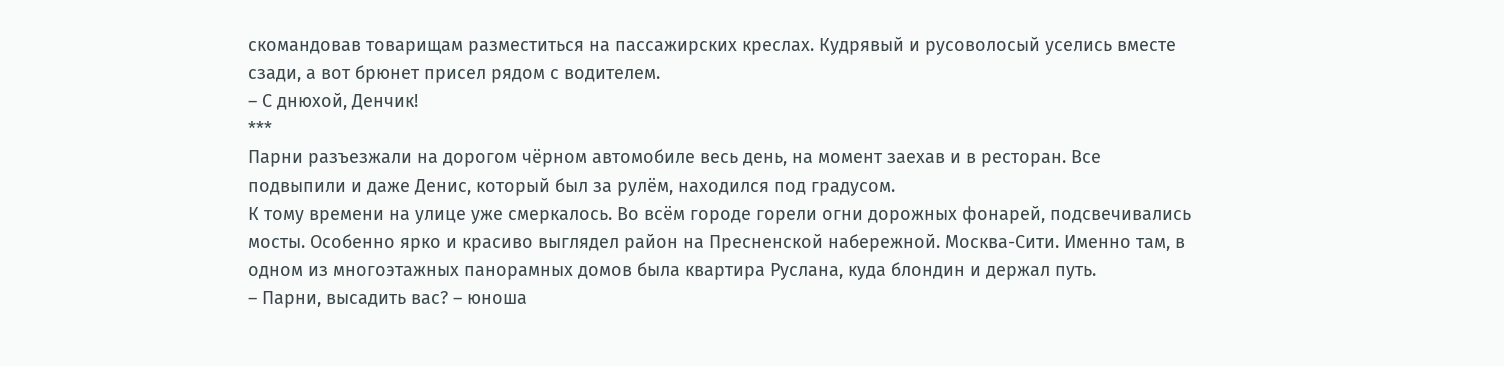скомандовав товарищам разместиться на пассажирских креслах. Кудрявый и русоволосый уселись вместе сзади, а вот брюнет присел рядом с водителем.
– С днюхой, Денчик!
***
Парни разъезжали на дорогом чёрном автомобиле весь день, на момент заехав и в ресторан. Все подвыпили и даже Денис, который был за рулём, находился под градусом.
К тому времени на улице уже смеркалось. Во всём городе горели огни дорожных фонарей, подсвечивались мосты. Особенно ярко и красиво выглядел район на Пресненской набережной. Москва-Сити. Именно там, в одном из многоэтажных панорамных домов была квартира Руслана, куда блондин и держал путь.
– Парни, высадить вас? – юноша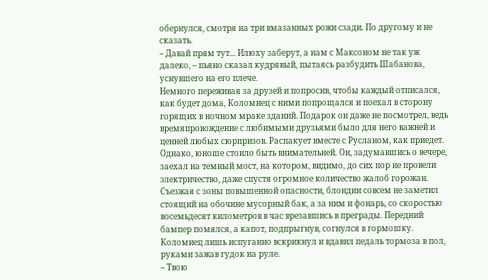обернулся, смотря на три вмазанных рожи сзади. По другому и не сказать.
– Давай прям тут... Илюху заберут, а нам с Максоном не так уж далеко, – пьяно сказал кудрявый, пытаясь разбудить Шабанова, уснувшего на его плече.
Немного переживая за друзей и попросив, чтобы каждый отписался, как будет дома, Коломиец с ними попрощался и поехал в сторону горящих в ночном мраке зданий. Подарок он даже не посмотрел, ведь времяпровождение с любимыми друзьями было для него важней и ценней любых сюрпризов. Распакует вместе с Русланом, как приедет.
Однако, юноше стоило быть внимательней. Он, задумавшись о вечере, заехал на темный мост, на котором, видимо, до сих пор не провели электричество, даже спустя огромное количество жалоб горожан. Съезжая с зоны повышенной опасности, блондин совсем не заметил стоящий на обочине мусорный бак, а за ним и фонарь, со скоростью восемьдесят километров в час врезавшись в преграды. Передний бампер помялся, а капот, подпрыгнув, согнулся в гормошку. Коломиец лишь испуганно вскрикнул и вдавил педаль тормоза в пол, руками зажав гудок на руле.
– Твою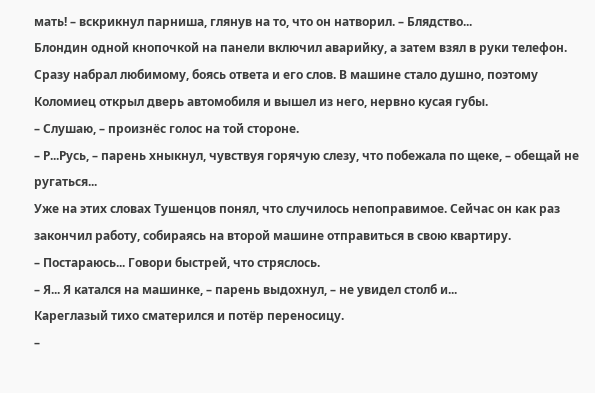мать! – вскрикнул парниша, глянув на то, что он натворил. – Блядство...
Блондин одной кнопочкой на панели включил аварийку, а затем взял в руки телефон. Сразу набрал любимому, боясь ответа и его слов. В машине стало душно, поэтому Коломиец открыл дверь автомобиля и вышел из него, нервно кусая губы.
– Слушаю, – произнёс голос на той стороне.
– Р...Русь, – парень хныкнул, чувствуя горячую слезу, что побежала по щеке, – обещай не ругаться...
Уже на этих словах Тушенцов понял, что случилось непоправимое. Сейчас он как раз закончил работу, собираясь на второй машине отправиться в свою квартиру.
– Постараюсь... Говори быстрей, что стряслось.
– Я... Я катался на машинке, – парень выдохнул, – не увидел столб и...
Кареглазый тихо сматерился и потёр переносицу.
–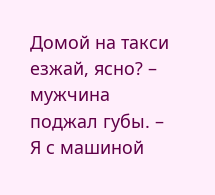Домой на такси езжай, ясно? – мужчина поджал губы. – Я с машиной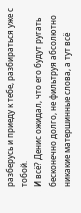разберусь и приеду к тебе, разбираться уже с тобой.
И всё? Денис ожидал, что его будут ругать бесконечно долго, не фильтруя абсолютно никакие матершинные слова, а тут всё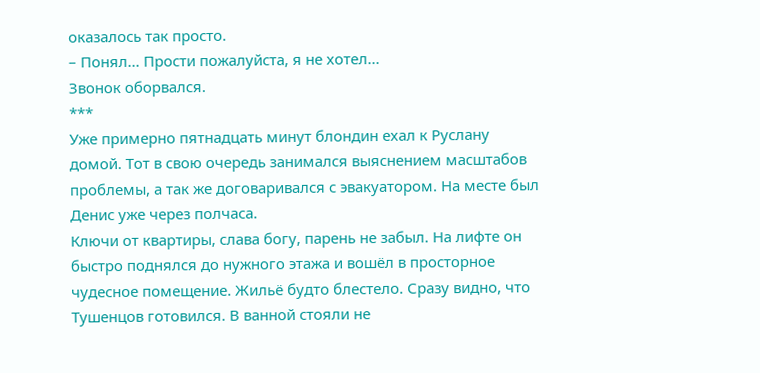оказалось так просто.
– Понял... Прости пожалуйста, я не хотел...
Звонок оборвался.
***
Уже примерно пятнадцать минут блондин ехал к Руслану домой. Тот в свою очередь занимался выяснением масштабов проблемы, а так же договаривался с эвакуатором. На месте был Денис уже через полчаса.
Ключи от квартиры, слава богу, парень не забыл. На лифте он быстро поднялся до нужного этажа и вошёл в просторное чудесное помещение. Жильё будто блестело. Сразу видно, что Тушенцов готовился. В ванной стояли не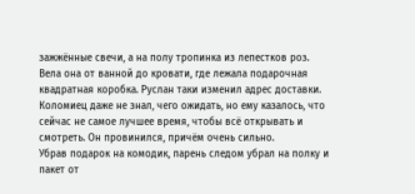зажжённые свечи, а на полу тропинка из лепестков роз. Вела она от ванной до кровати, где лежала подарочная квадратная коробка. Руслан таки изменил адрес доставки. Коломиец даже не знал, чего ожидать, но ему казалось, что сейчас не самое лучшее время, чтобы всё открывать и смотреть. Он провинился, причём очень сильно.
Убрав подарок на комодик, парень следом убрал на полку и пакет от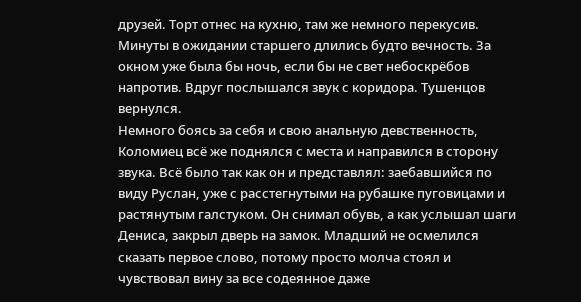друзей. Торт отнес на кухню, там же немного перекусив.
Минуты в ожидании старшего длились будто вечность. За окном уже была бы ночь, если бы не свет небоскрёбов напротив. Вдруг послышался звук с коридора. Тушенцов вернулся.
Немного боясь за себя и свою анальную девственность, Коломиец всё же поднялся с места и направился в сторону звука. Всё было так как он и представлял: заебавшийся по виду Руслан, уже с расстегнутыми на рубашке пуговицами и растянутым галстуком. Он снимал обувь, а как услышал шаги Дениса, закрыл дверь на замок. Младший не осмелился сказать первое слово, потому просто молча стоял и чувствовал вину за все содеянное даже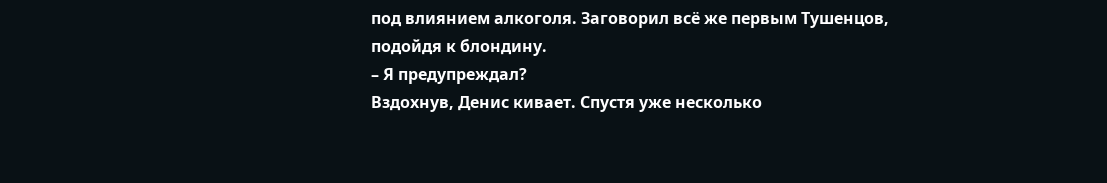под влиянием алкоголя. Заговорил всё же первым Тушенцов, подойдя к блондину.
– Я предупреждал?
Вздохнув, Денис кивает. Спустя уже несколько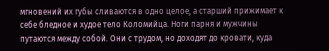мгновений их губы сливаются в одно целое, а старший прижимает к себе бледное и худое тело Коломийца. Ноги парня и мужчины путаются между собой. Они с трудом, но доходят до кровати, куда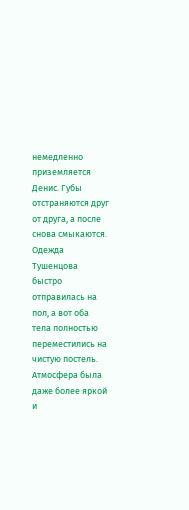немедленно приземляется Денис. Губы отстраняются друг от друга, а после снова смыкаются.
Одежда Тушенцова быстро отправилась на пол, а вот оба тела полностью переместились на чистую постель. Атмосфера была даже более яркой и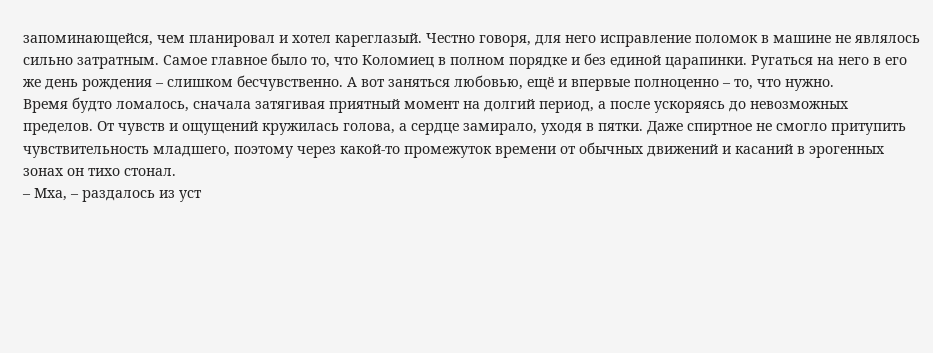запоминающейся, чем планировал и хотел кареглазый. Честно говоря, для него исправление поломок в машине не являлось сильно затратным. Самое главное было то, что Коломиец в полном порядке и без единой царапинки. Ругаться на него в его же день рождения – слишком бесчувственно. А вот заняться любовью, ещё и впервые полноценно – то, что нужно.
Время будто ломалось, сначала затягивая приятный момент на долгий период, а после ускоряясь до невозможных пределов. От чувств и ощущений кружилась голова, а сердце замирало, уходя в пятки. Даже спиртное не смогло притупить чувствительность младшего, поэтому через какой-то промежуток времени от обычных движений и касаний в эрогенных зонах он тихо стонал.
– Мха, – раздалось из уст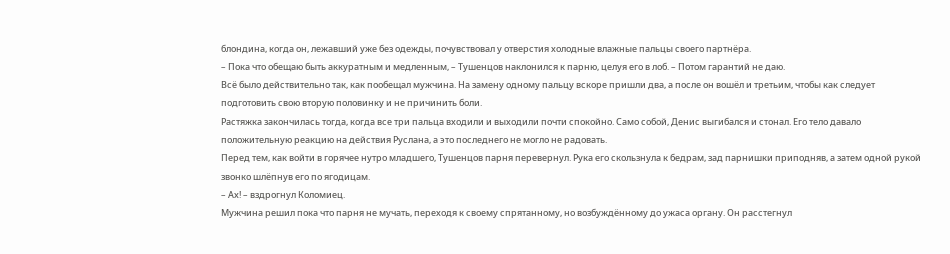блондина, когда он, лежавший уже без одежды, почувствовал у отверстия холодные влажные пальцы своего партнёра.
– Пока что обещаю быть аккуратным и медленным, – Тушенцов наклонился к парню, целуя его в лоб. – Потом гарантий не даю.
Всё было действительно так, как пообещал мужчина. На замену одному пальцу вскоре пришли два, а после он вошёл и третьим, чтобы как следует подготовить свою вторую половинку и не причинить боли.
Растяжка закончилась тогда, когда все три пальца входили и выходили почти спокойно. Само собой, Денис выгибался и стонал. Его тело давало положительную реакцию на действия Руслана, а это последнего не могло не радовать.
Перед тем, как войти в горячее нутро младшего, Тушенцов парня перевернул. Рука его скользнула к бедрам, зад парнишки приподняв, а затем одной рукой звонко шлёпнув его по ягодицам.
– Ах! – вздрогнул Коломиец.
Мужчина решил пока что парня не мучать, переходя к своему спрятанному, но возбуждённому до ужаса органу. Он расстегнул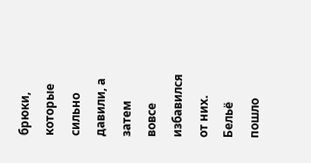брюки, которые сильно давили, а затем вовсе избавился от них. Бельё пошло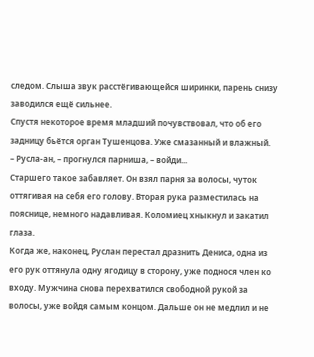следом. Слыша звук расстёгивающейся ширинки, парень снизу заводился ещё сильнее.
Спустя некоторое время младший почувствовал, что об его задницу бьётся орган Тушенцова. Уже смазанный и влажный.
– Русла-ан, – прогнулся парниша, – войди...
Старшего такое забавляет. Он взял парня за волосы, чуток оттягивая на себя его голову. Вторая рука разместилась на пояснице, немного надавливая. Коломиец хныкнул и закатил глаза.
Когда же, наконец, Руслан перестал дразнить Дениса, одна из его рук оттянула одну ягодицу в сторону, уже поднося член ко входу. Мужчина снова перехватился свободной рукой за волосы, уже войдя самым концом. Дальше он не медлил и не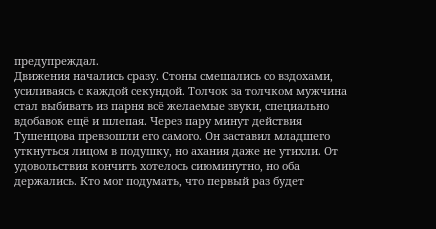предупреждал.
Движения начались сразу. Стоны смешались со вздохами, усиливаясь с каждой секундой. Толчок за толчком мужчина стал выбивать из парня всё желаемые звуки, специально вдобавок ещё и шлепая. Через пару минут действия Тушенцова превзошли его самого. Он заставил младшего уткнуться лицом в подушку, но ахания даже не утихли. От удовольствия кончить хотелось сиюминутно, но оба держались. Кто мог подумать, что первый раз будет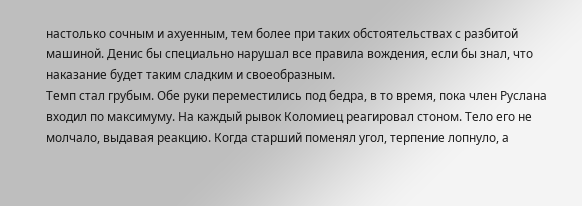настолько сочным и ахуенным, тем более при таких обстоятельствах с разбитой машиной. Денис бы специально нарушал все правила вождения, если бы знал, что наказание будет таким сладким и своеобразным.
Темп стал грубым. Обе руки переместились под бедра, в то время, пока член Руслана входил по максимуму. На каждый рывок Коломиец реагировал стоном. Тело его не молчало, выдавая реакцию. Когда старший поменял угол, терпение лопнуло, а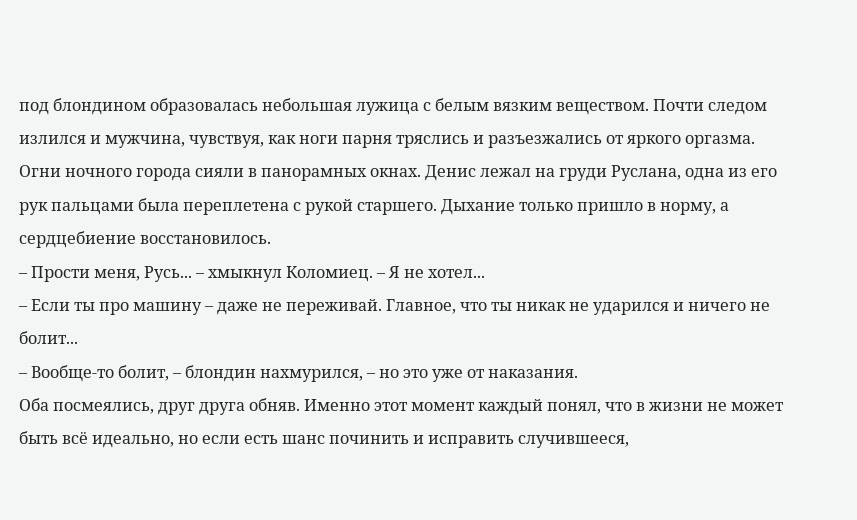под блондином образовалась небольшая лужица с белым вязким веществом. Почти следом излился и мужчина, чувствуя, как ноги парня тряслись и разъезжались от яркого оргазма.
Огни ночного города сияли в панорамных окнах. Денис лежал на груди Руслана, одна из его рук пальцами была переплетена с рукой старшего. Дыхание только пришло в норму, а сердцебиение восстановилось.
– Прости меня, Русь... – хмыкнул Коломиец. – Я не хотел...
– Если ты про машину – даже не переживай. Главное, что ты никак не ударился и ничего не болит...
– Вообще-то болит, – блондин нахмурился, – но это уже от наказания.
Оба посмеялись, друг друга обняв. Именно этот момент каждый понял, что в жизни не может быть всё идеально, но если есть шанс починить и исправить случившееся,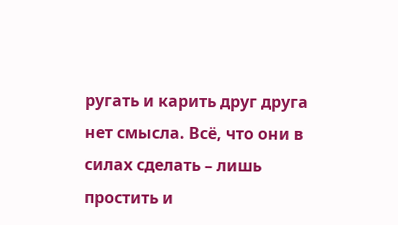ругать и карить друг друга нет смысла. Всё, что они в силах сделать – лишь простить и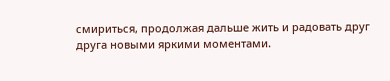смириться, продолжая дальше жить и радовать друг друга новыми яркими моментами.